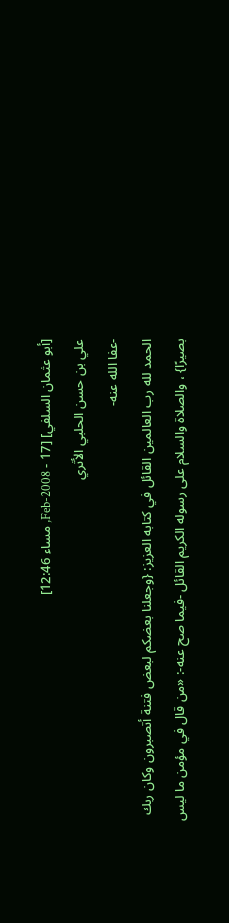[أبو عثمان السلفي] [17 - Feb-2008, مساء 12:46]
علي بن حسن الحلبي الأثري
-عفا الله عنه-
الحمد لله رب العالمين القائل في كتابه العزيز: {وجعلنا بعضكم لبعض فتنة أتصبرون وكان ربك بصيرًا} ، والصلاة والسلام على رسوله الكريم القائل -فيما صح عنه-: «من قال في مؤمن ما ليس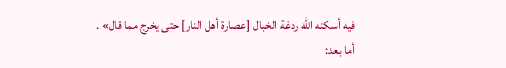فيه أسكنه الله ردغة الخبال [عصارة أهل النار] حتى يخرج مما قال» .
أما بعد: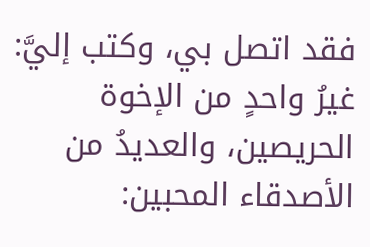فقد اتصل بي، وكتب إليَّ: غيرُ واحدٍ من الإخوة الحريصين، والعديدُ من الأصدقاء المحبين: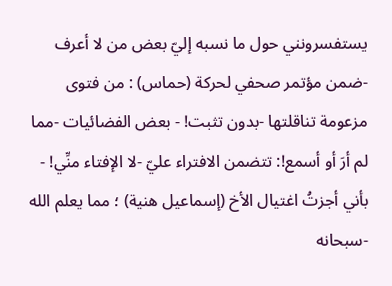يستفسرونني حول ما نسبه إليّ بعض من لا أعرف -ضمن مؤتمر صحفي لحركة (حماس) : من فتوى مزعومة تناقلتها -بدون تثبت! - بعض الفضائيات -مما لم أرَ أو أسمع!: تتضمن الافتراء عليّ -لا الإفتاء منِّي! - بأني أجزتُ اغتيال الأخ (إسماعيل هنية) ؛ مما يعلم الله -سبحانه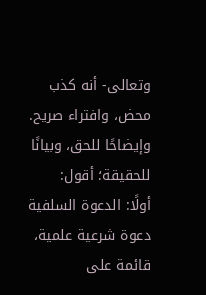وتعالى- أنه كذب محض، وافتراء صريح.
وإيضاحًا للحق، وبيانًا للحقيقة؛ أقول:
أولًا: الدعوة السلفية دعوة شرعية علمية، قائمة على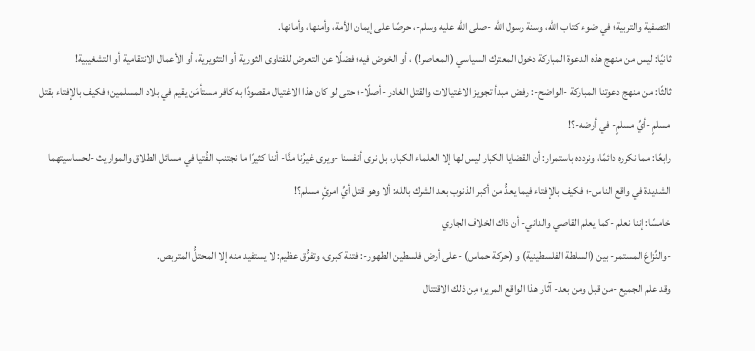التصفية والتربية؛ في ضوء كتاب الله، وسنة رسول الله -صلى الله عليه وسلم-، حرصًا على إيمان الأمة، وأمنها، وأمانها.
ثانيًا: ليس من منهج هذه الدعوة المباركة دخول المعترك السياسي (المعاصر!) ، أو الخوض فيه؛ فضلًا عن التعرض للفتاوى الثورية أو التثويرية، أو الأعمال الانتقامية أو التشغيبية!
ثالثًا: من منهج دعوتنا المباركة -الواضح-: رفض مبدأ تجويز الاغتيالات والقتل الغادر -أصلًا-؛ حتى لو كان هذا الاغتيال مقصودًا به كافر مستأمَن يقيم في بلاد المسلمين؛ فكيف بالإفتاء بقتل مسلمٍ -أيِّ مسلمٍ- في أرضه-؟!
رابعًا: مما نكرره دائمًا، ونردده باستمرار: أن القضايا الكبار ليس لها إلا العلماء الكبار، بل نرى أنفسنا -ويرى غيرُنا منَّا- أننا كثيرًا ما نجتنب الفُتيا في مسائل الطلاق والمواريث -لحساسيتهما الشديدة في واقع الناس-؛ فكيف بالإفتاء فيما يعدُّ من أكبر الذنوب بعد الشرك بالله: ألا وهو قتل أيِّ امرئٍ مسلم؟!
خامسًا: إننا نعلم -كما يعلم القاصي والداني- أن ذاك الخلاف الجاري
-والنِّزاعَ المستمر- بين (السلطة الفلسطينية) و (حركة حماس) -على أرض فلسطين الطهور-: فتنة كبرى، وتفرُّق عظيم: لا يستفيد منه إلا المحتلُّ المتربص.
وقد علم الجميع -من قبل ومن بعد- آثار هذا الواقع المرير؛ مِن ذلك الاقتتال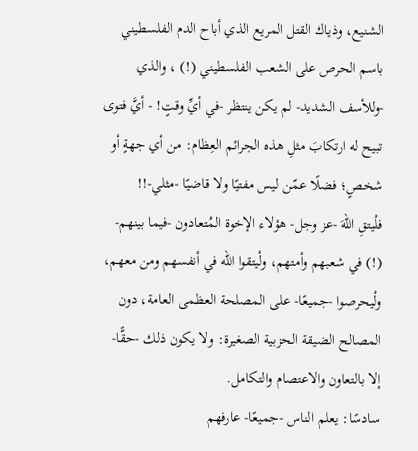الشنيع، وذياك القتل المريع الذي أباح الدم الفلسطيني باسم الحرص على الشعب الفلسطيني (!) ، والذي -وللأسف الشديد- لم يكن ينتظر -في أيِّ وقتٍ! - أيَّ فتوى تبيح له ارتكابَ مثلِ هذه الجرائم العِظام: من أي جهةٍ أو شخصٍ؛ فضلًا عمّن ليس مفتيًا ولا قاضيًا -مثلي-!!
فلْيتقِ اللهَ -عز وجل- هؤلاء الإخوة المُتعادون -فيما بينهم- (!) في شعبهم وأمتهم، ولْيتقوا الله في أنفسهم ومن معهم، ولْيحرصوا -جميعًا- على المصلحة العظمى العامة، دون المصالح الضيقة الحزبية الصغيرة: ولا يكون ذلك -حقًّا- إلا بالتعاون والاعتصام والتكامل.
سادسًا: يعلم الناس -جميعًا- عارفهم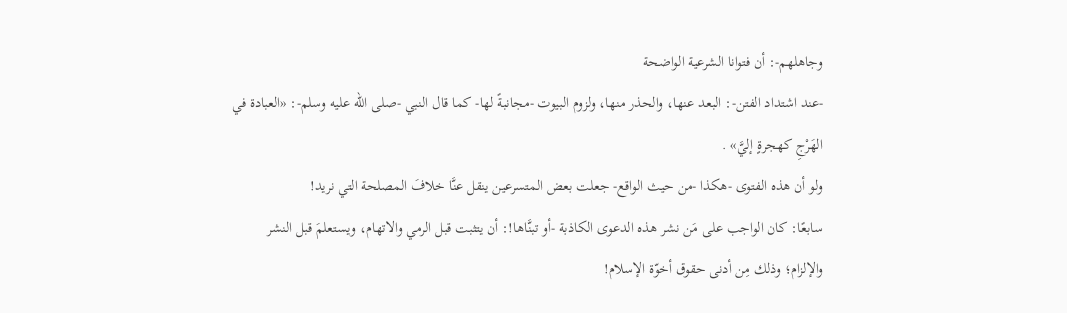وجاهلهم-: أن فتوانا الشرعية الواضحة
-عند اشتداد الفتن-: البعد عنها، والحذر منها، ولزوم البيوت -مجانبةً لها- كما قال النبي -صلى الله عليه وسلم-: «العبادة في الهَرْجِ كهجرةٍ إليَّ» .
ولو أن هذه الفتوى -هكذا -من حيث الواقع- جعلت بعض المتسرعين ينقل عنَّا خلافَ المصلحة التي نريد!
سابعًا: كان الواجب على مَن نشر هذه الدعوى الكاذبة -أو تبنَّاها!: أن يتثبت قبل الرمي والاتهام، ويستعلمَ قبل النشر والإلزام؛ وذلك مِن أدنى حقوق أخوّة الإسلام!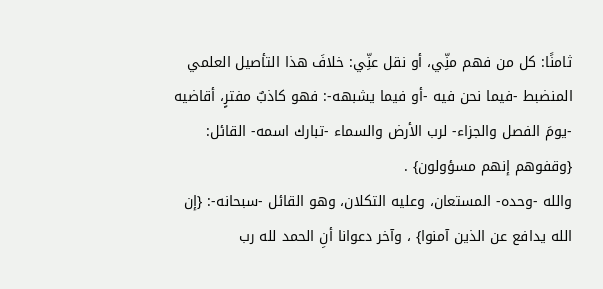ثامنًا: كل من فهم منِّي، أو نقل عنِّي: خلافَ هذا التأصيل العلمي المنضبط -فيما نحن فيه -أو فيما يشبهه-: فهو كاذبٌ مفترٍ، أقاضيه -يومَ الفصل والجزاء- لرب الأرض والسماء -تبارك اسمه- القائل: {وقفوهم إنهم مسؤولون} .
والله -وحده- المستعان، وعليه التكلان، وهو القائل -سبحانه-: {إن الله يدافع عن الذين آمنوا} ، وآخر دعوانا أنِ الحمد لله رب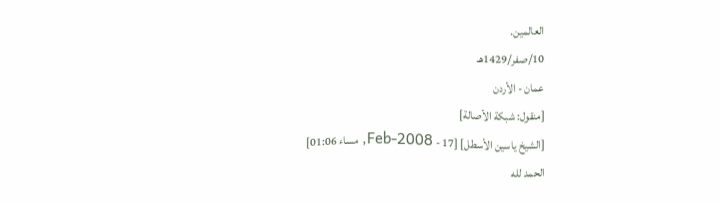العالمين.
10/صفر/1429هـ
عمان - الأردن
[منقول: شبكة الأصالة]
[الشيخ ياسين الأسطل] [17 - Feb-2008, مساء 01:06]
الحمد لله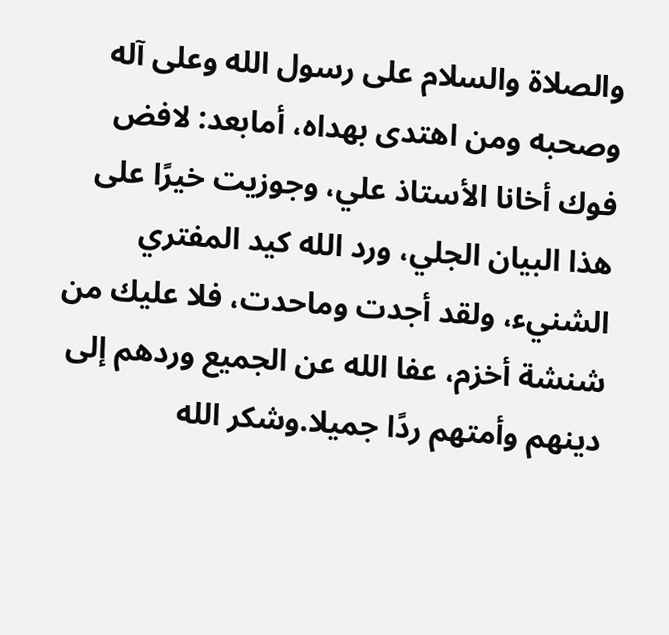والصلاة والسلام على رسول الله وعلى آله وصحبه ومن اهتدى بهداه، أمابعد: لافض فوك أخانا الأستاذ علي، وجوزيت خيرًا على هذا البيان الجلي، ورد الله كيد المفتري الشنيء، ولقد أجدت وماحدت، فلا عليك من شنشة أخزم، عفا الله عن الجميع وردهم إلى دينهم وأمتهم ردًا جميلا.وشكر الله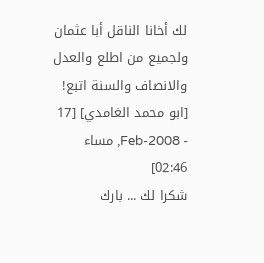لك أخانا الناقل أبا عثمان ولجميع من اطلع والعدل والانصاف والسنة اتبع!
[ابو محمد الغامدي] [17 - Feb-2008, مساء 02:46]
شكرا لك ... بارك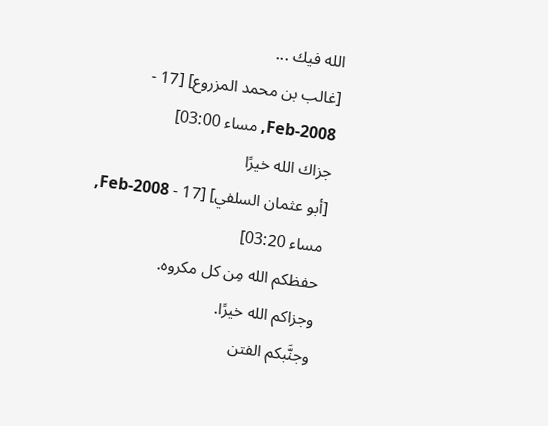الله فيك ...
[غالب بن محمد المزروع] [17 - Feb-2008, مساء 03:00]
جزاك الله خيرًا
[أبو عثمان السلفي] [17 - Feb-2008, مساء 03:20]
حفظكم الله مِن كل مكروه.
وجزاكم الله خيرًا.
وجنَّبكم الفتن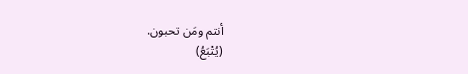أنتم ومَن تحبون.
(يُتْبَعُ)